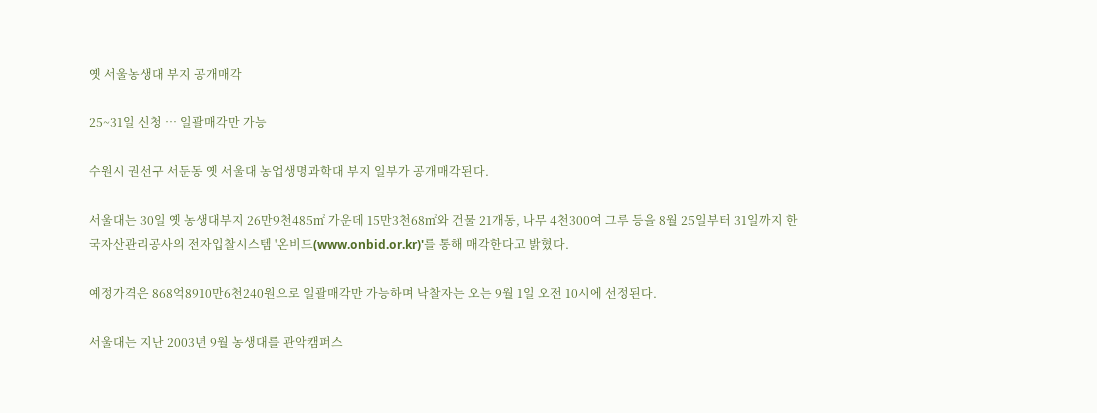옛 서울농생대 부지 공개매각

25~31일 신청 … 일괄매각만 가능

수원시 권선구 서둔동 옛 서울대 농업생명과학대 부지 일부가 공개매각된다.

서울대는 30일 옛 농생대부지 26만9천485㎡ 가운데 15만3천68㎡와 건물 21개동, 나무 4천300여 그루 등을 8월 25일부터 31일까지 한국자산관리공사의 전자입찰시스템 '온비드(www.onbid.or.kr)'를 통해 매각한다고 밝혔다.

예정가격은 868억8910만6천240원으로 일괄매각만 가능하며 낙찰자는 오는 9월 1일 오전 10시에 선정된다.

서울대는 지난 2003년 9월 농생대를 관악캠퍼스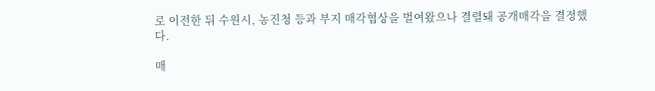로 이전한 뒤 수원시, 농진청 등과 부지 매각협상을 벌여왔으나 결렬돼 공개매각을 결정했다.

매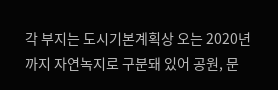각 부지는 도시기본계획상 오는 2020년까지 자연녹지로 구분돼 있어 공원, 문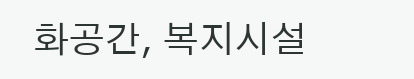화공간, 복지시설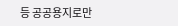등 공공용지로만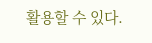활용할 수 있다.